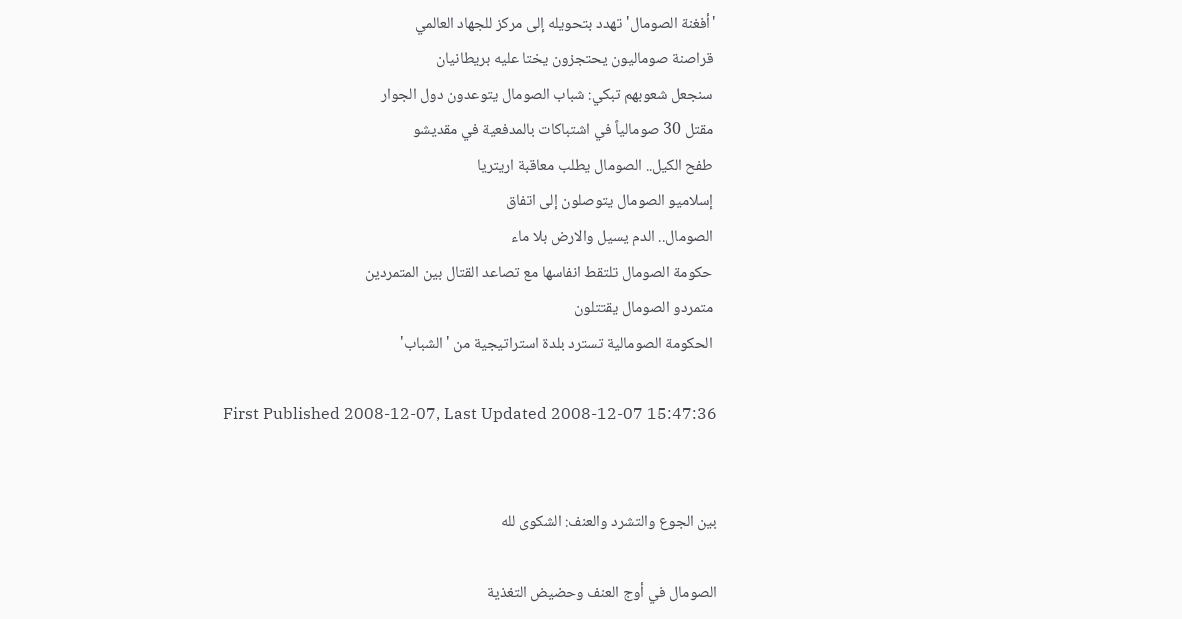'أفغنة الصومال' تهدد بتحويله إلى مركز للجهاد العالمي
 قراصنة صوماليون يحتجزون يختا عليه بريطانيان
 سنجعل شعوبهم تبكي: شباب الصومال يتوعدون دول الجوار
 مقتل 30 صومالياً في اشتباكات بالمدفعية في مقديشو
 طفح الكيل.. الصومال يطلب معاقبة اريتريا
 إسلاميو الصومال يتوصلون إلى اتفاق
 الصومال.. الدم يسيل والارض بلا ماء
 حكومة الصومال تلتقط انفاسها مع تصاعد القتال بين المتمردين
 متمردو الصومال يقتتلون
 الحكومة الصومالية تسترد بلدة استراتيجية من 'الشباب'

First Published 2008-12-07, Last Updated 2008-12-07 15:47:36


بين الجوع والتشرد والعنف: الشكوى لله

الصومال في أوج العنف وحضيض التغذية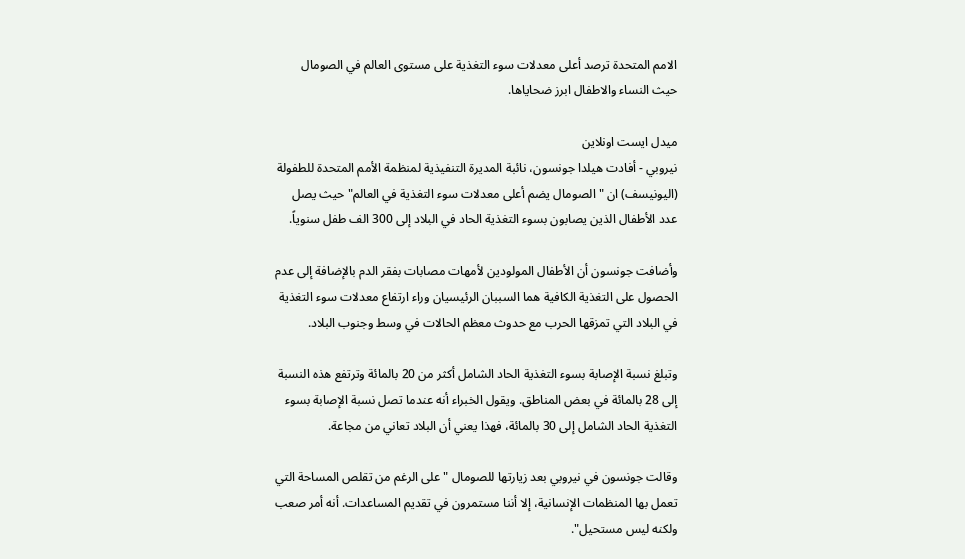الامم المتحدة ترصد أعلى معدلات سوء التغذية على مستوى العالم في الصومال حيث النساء والاطفال ابرز ضحاياها.

ميدل ايست اونلاين
نيروبي - أفادت هيلدا جونسون، نائبة المديرة التنفيذية لمنظمة الأمم المتحدة للطفولة (اليونيسف) ان "الصومال يضم أعلى معدلات سوء التغذية في العالم" حيث يصل عدد الأطفال الذين يصابون بسوء التغذية الحاد في البلاد إلى 300 الف طفل سنوياً.

وأضافت جونسون أن الأطفال المولودين لأمهات مصابات بفقر الدم بالإضافة إلى عدم الحصول على التغذية الكافية هما السببان الرئيسيان وراء ارتفاع معدلات سوء التغذية في البلاد التي تمزقها الحرب مع حدوث معظم الحالات في وسط وجنوب البلاد.

وتبلغ نسبة الإصابة بسوء التغذية الحاد الشامل أكثر من 20 بالمائة وترتفع هذه النسبة إلى 28 بالمائة في بعض المناطق. ويقول الخبراء أنه عندما تصل نسبة الإصابة بسوء التغذية الحاد الشامل إلى 30 بالمائة، فهذا يعني أن البلاد تعاني من مجاعة.

وقالت جونسون في نيروبي بعد زيارتها للصومال "على الرغم من تقلص المساحة التي تعمل بها المنظمات الإنسانية، إلا أننا مستمرون في تقديم المساعدات. أنه أمر صعب ولكنه ليس مستحيل".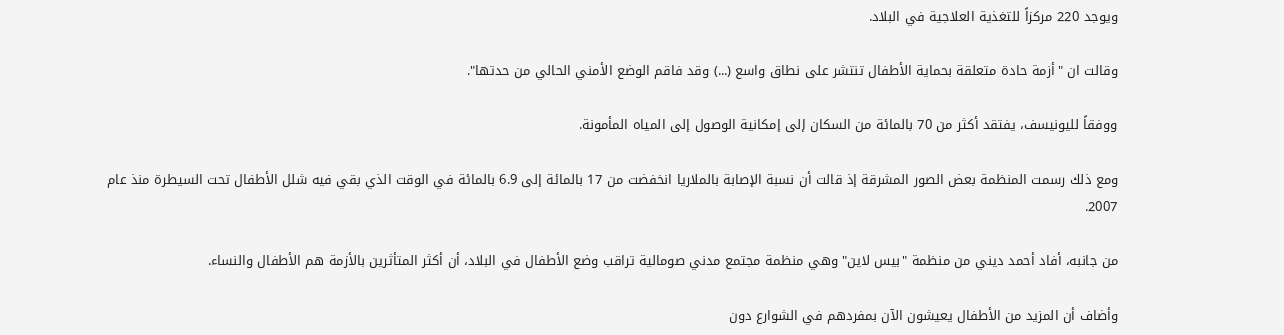ويوجد 220 مركزاً للتغذية العلاجية في البلاد.

وقالت ان "أزمة حادة متعلقة بحماية الأطفال تنتشر على نطاق واسع (...) وقد فاقم الوضع الأمني الحالي من حدتها".

ووفقاً لليونيسف، يفتقد أكثر من 70 بالمائة من السكان إلى إمكانية الوصول إلى المياه المأمونة.

ومع ذلك رسمت المنظمة بعض الصور المشرقة إذ قالت أن نسبة الإصابة بالملاريا انخفضت من 17 بالمائة إلى 6.9 بالمائة في الوقت الذي بقي فيه شلل الأطفال تحت السيطرة منذ عام 2007.

من جانبه، أفاد أحمد ديني من منظمة "بيس لاين" وهي منظمة مجتمع مدني صومالية تراقب وضع الأطفال في البلاد، أن أكثر المتأثرين بالأزمة هم الأطفال والنساء.

وأضاف أن المزيد من الأطفال يعيشون الآن بمفردهم في الشوارع دون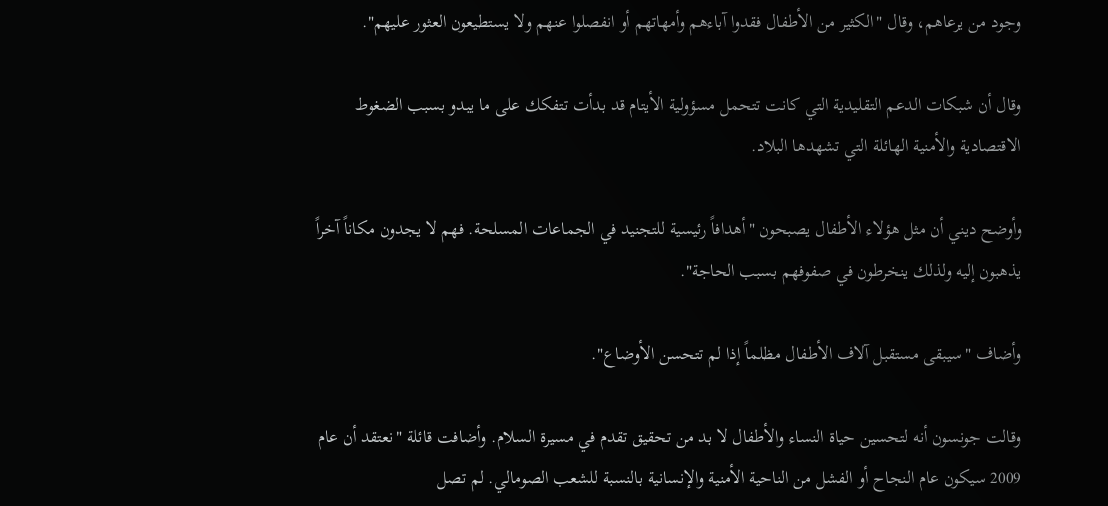وجود من يرعاهم، وقال "الكثير من الأطفال فقدوا آباءهم وأمهاتهم أو انفصلوا عنهم ولا يستطيعون العثور عليهم".

وقال أن شبكات الدعم التقليدية التي كانت تتحمل مسؤولية الأيتام قد بدأت تتفكك على ما يبدو بسبب الضغوط الاقتصادية والأمنية الهائلة التي تشهدها البلاد.

وأوضح ديني أن مثل هؤلاء الأطفال يصبحون "أهدافاً رئيسية للتجنيد في الجماعات المسلحة. فهم لا يجدون مكاناً آخراً يذهبون إليه ولذلك ينخرطون في صفوفهم بسبب الحاجة".

وأضاف "سيبقى مستقبل آلاف الأطفال مظلماً إذا لم تتحسن الأوضاع".

وقالت جونسون أنه لتحسين حياة النساء والأطفال لا بد من تحقيق تقدم في مسيرة السلام. وأضافت قائلة "نعتقد أن عام 2009 سيكون عام النجاح أو الفشل من الناحية الأمنية والإنسانية بالنسبة للشعب الصومالي. لم تصل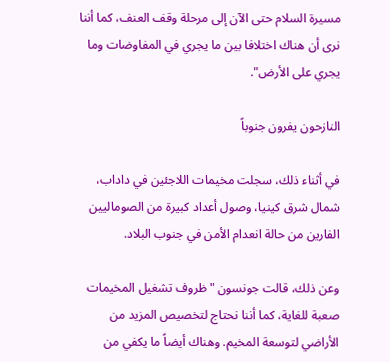مسيرة السلام حتى الآن إلى مرحلة وقف العنف، كما أننا نرى أن هناك اختلافا بين ما يجري في المفاوضات وما يجري على الأرض".

النازحون يفرون جنوباً

في أثناء ذلك، سجلت مخيمات اللاجئين في داداب، شمال شرق كينيا، وصول أعداد كبيرة من الصوماليين الفارين من حالة انعدام الأمن في جنوب البلاد.

وعن ذلك، قالت جونسون "ظروف تشغيل المخيمات صعبة للغاية، كما أننا نحتاج لتخصيص المزيد من الأراضي لتوسعة المخيم. وهناك أيضاً ما يكفي من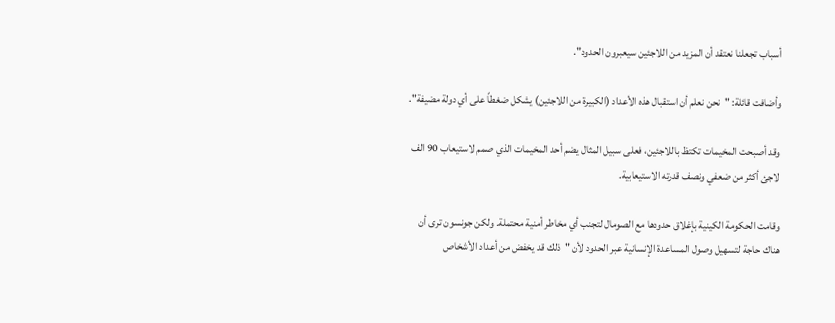أسباب تجعلنا نعتقد أن المزيد من اللاجئين سيعبرون الحدود".

وأضافت قائلة: "نحن نعلم أن استقبال هذه الأعداد (الكبيرة من اللاجئين) يشكل ضغطاً على أي دولة مضيفة".

وقد أصبحت المخيمات تكتظ باللاجئين، فعلى سبيل المثال يضم أحد المخيمات الذي صمم لاستيعاب 90 الف لاجئ أكثر من ضعفي ونصف قدرته الاستيعابية.

وقامت الحكومة الكينية بإغلاق حدودها مع الصومال لتجنب أي مخاطر أمنية محتملة. ولكن جونسون ترى أن هناك حاجة لتسهيل وصول المساعدة الإنسانية عبر الحدود لأن "ذلك قد يخفض من أعداد الأشخاص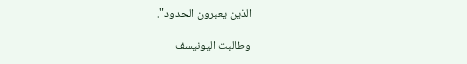الذين يعبرون الحدود".

وطالبت اليونيسف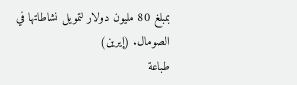بمبلغ 80 مليون دولار لتمويل نشاطاتها في الصومال. (إيرين)
طباعة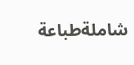شاملةطباعة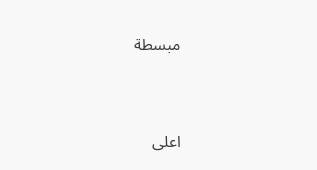مبسطة


اعلى